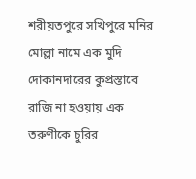শরীয়তপুরে সখিপুরে মনির মোল্লা নামে এক মুদি দোকানদারের কুপ্রস্তাবে রাজি না হওয়ায় এক তরুণীকে চুরির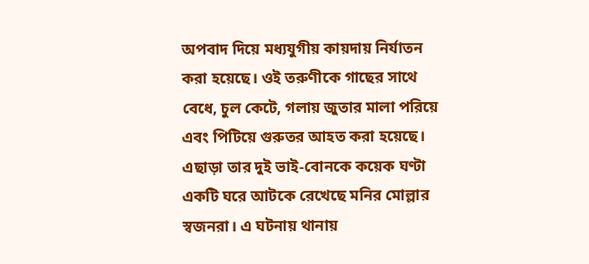অপবাদ দিয়ে মধ্যযুগীয় কায়দায় নির্যাতন করা হয়েছে। ওই তরুণীকে গাছের সাথে বেধে, চুল কেটে, গলায় জুতার মালা পরিয়ে এবং পিটিয়ে গুরুতর আহত করা হয়েছে। এছাড়া তার দুই ভাই-বোনকে কয়েক ঘণ্টা একটি ঘরে আটকে রেখেছে মনির মোল্লার স্বজনরা। এ ঘটনায় থানায়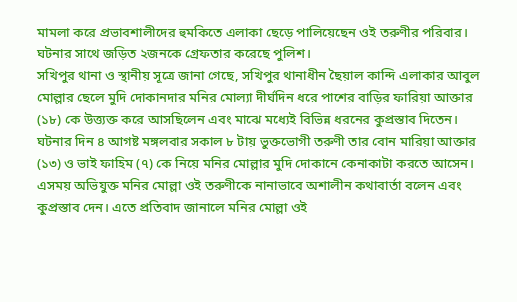মামলা করে প্রভাবশালীদের হুমকিতে এলাকা ছেড়ে পালিয়েছেন ওই তরুণীর পরিবার। ঘটনার সাথে জড়িত ২জনকে গ্রেফতার করেছে পুলিশ।
সখিপুর থানা ও স্থানীয় সূত্রে জানা গেছে, সখিপুর থানাধীন ছৈয়াল কান্দি এলাকার আবুল মোল্লার ছেলে মুদি দোকানদার মনির মোল্যা দীর্ঘদিন ধরে পাশের বাড়ির ফারিয়া আক্তার (১৮) কে উত্ত্যক্ত করে আসছিলেন এবং মাঝে মধ্যেই বিভিন্ন ধরনের কুপ্রস্তাব দিতেন। ঘটনার দিন ৪ আগষ্ট মঙ্গলবার সকাল ৮ টায় ভুক্তভোগী তরুণী তার বোন মারিয়া আক্তার (১৩) ও ভাই ফাহিম (৭) কে নিয়ে মনির মোল্লার মুদি দোকানে কেনাকাটা করতে আসেন। এসময় অভিযুক্ত মনির মোল্লা ওই তরুণীকে নানাভাবে অশালীন কথাবার্তা বলেন এবং কুপ্রস্তাব দেন। এতে প্রতিবাদ জানালে মনির মোল্লা ওই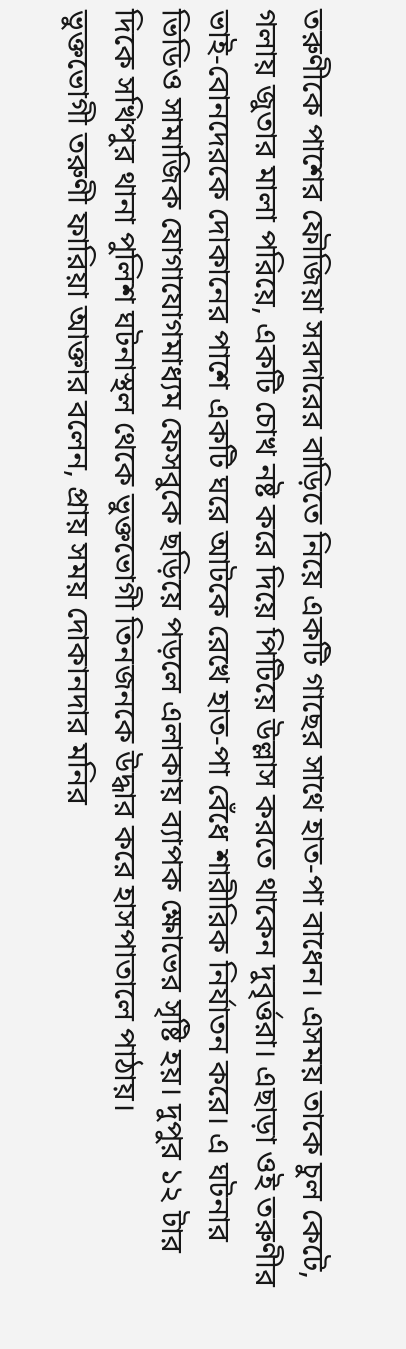তরুণীকে পাশের ফৌজিয়া সরদারের বাড়িতে নিয়ে একটি গাছের সাথে হাত-পা বাধেন। এসময় তাকে চুল কেটে, গলায় জুতার মালা পরিয়ে, একটি চোখ নষ্ট করে দিয়ে পিটিয়ে উল্লাস করতে থাকেন দুবৃর্ত্তরা। এছাড়া ওই তরুণীর ভাই-বোনদেরকে দোকানের পাশে একটি ঘরে আটকে রেখে হাত-পা বেঁধে শারীরিক নির্যাতন করে। এ ঘটনার ভিডিও সামাজিক যোগাযোগমাধ্যম ফেসবুকে ছড়িয়ে পড়লে এলাকায় ব্যাপক ক্ষোভের সৃষ্টি হয়। দুপুর ১২ টার দিকে সখিপুর থানা পুলিশ ঘটনাস্থল থেকে ভুক্তভোগী তিনজনকে উদ্ধার করে হাসপাতালে পাঠায়।
ভুক্তভোগী তরুণী ফারিয়া আক্তার বলেন, প্রায় সময় দোকানদার মনির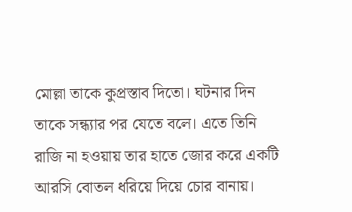মোল্লা তাকে কুপ্রস্তাব দিতো। ঘটনার দিন তাকে সন্ধ্যার পর যেতে বলে। এতে তিনি রাজি না হওয়ায় তার হাতে জোর করে একটি আরসি বোতল ধরিয়ে দিয়ে চোর বানায়।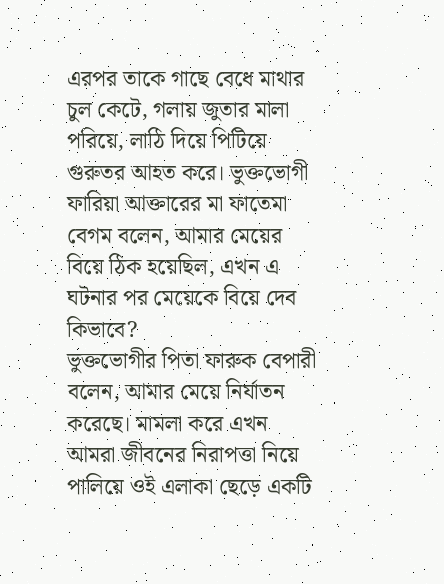এরপর তাকে গাছে বেধে মাথার চুল কেটে, গলায় জুতার মালা পরিয়ে, লাঠি দিয়ে পিটিয়ে গুরুতর আহত করে। ভুক্তভোগী ফারিয়া আক্তারের মা ফাতেমা বেগম বলেন, আমার মেয়ের বিয়ে ঠিক হয়েছিল, এখন এ ঘটনার পর মেয়েকে বিয়ে দেব কিভাবে?
ভুক্তভোগীর পিতা ফারুক বেপারী বলেন, আমার মেয়ে নির্যাতন করেছে। মামলা করে এখন আমরা জীবনের নিরাপত্তা নিয়ে পালিয়ে ওই এলাকা ছেড়ে একটি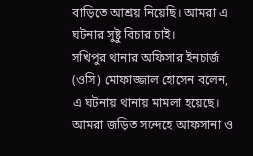বাড়িতে আশ্রয় নিয়েছি। আমরা এ ঘটনার সুষ্টু বিচার চাই।
সখিপুর থানার অফিসার ইনচার্জ (ওসি) মোফাজ্জাল হোসেন বলেন, এ ঘটনায় থানায় মামলা হয়েছে। আমরা জড়িত সন্দেহে আফসানা ও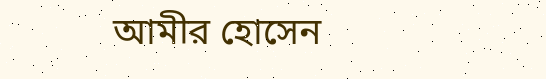আমীর হোসেন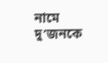নামে দু’জনকে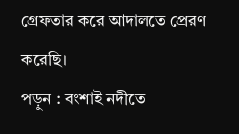গ্রেফতার করে আদালতে প্রেরণ করেছি।
পড়ুন : বংশাই নদীতে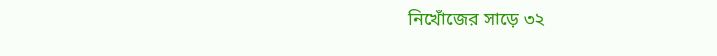নিখোঁজের সাড়ে ৩২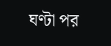ঘণ্টা পর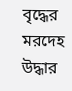বৃদ্ধের মরদেহ উদ্ধার